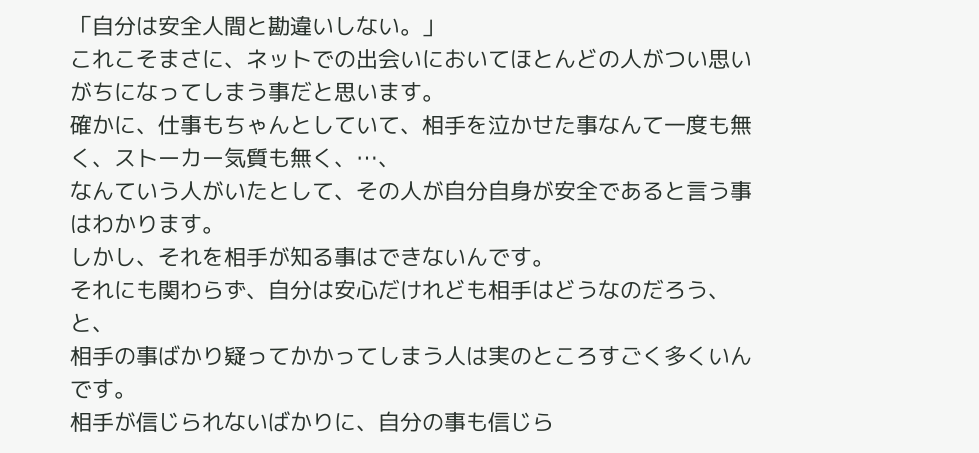「自分は安全人間と勘違いしない。」
これこそまさに、ネットでの出会いにおいてほとんどの人がつい思いがちになってしまう事だと思います。
確かに、仕事もちゃんとしていて、相手を泣かせた事なんて一度も無く、ストーカー気質も無く、…、
なんていう人がいたとして、その人が自分自身が安全であると言う事はわかります。
しかし、それを相手が知る事はできないんです。
それにも関わらず、自分は安心だけれども相手はどうなのだろう、と、
相手の事ばかり疑ってかかってしまう人は実のところすごく多くいんです。
相手が信じられないばかりに、自分の事も信じら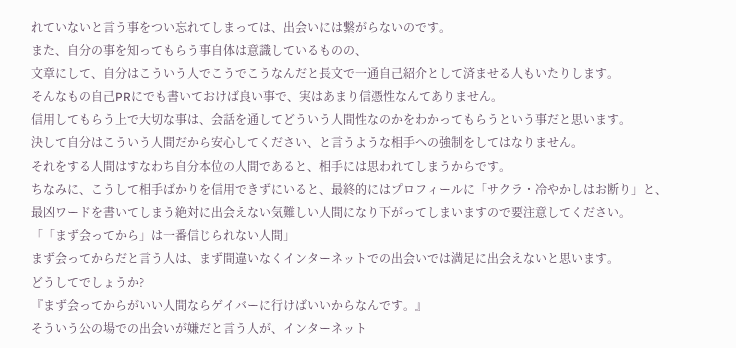れていないと言う事をつい忘れてしまっては、出会いには繋がらないのです。
また、自分の事を知ってもらう事自体は意識しているものの、
文章にして、自分はこういう人でこうでこうなんだと長文で一通自己紹介として済ませる人もいたりします。
そんなもの自己PRにでも書いておけば良い事で、実はあまり信憑性なんてありません。
信用してもらう上で大切な事は、会話を通してどういう人間性なのかをわかってもらうという事だと思います。
決して自分はこういう人間だから安心してください、と言うような相手への強制をしてはなりません。
それをする人間はすなわち自分本位の人間であると、相手には思われてしまうからです。
ちなみに、こうして相手ばかりを信用できずにいると、最終的にはプロフィールに「サクラ・冷やかしはお断り」と、
最凶ワードを書いてしまう絶対に出会えない気難しい人間になり下がってしまいますので要注意してください。
「「まず会ってから」は一番信じられない人間」
まず会ってからだと言う人は、まず間違いなくインターネットでの出会いでは満足に出会えないと思います。
どうしてでしょうか?
『まず会ってからがいい人間ならゲイバーに行けばいいからなんです。』
そういう公の場での出会いが嫌だと言う人が、インターネット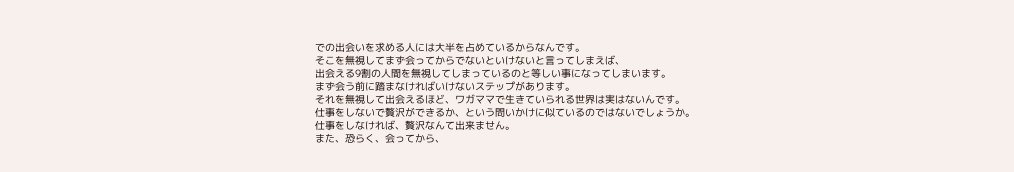での出会いを求める人には大半を占めているからなんです。
そこを無視してまず会ってからでないといけないと言ってしまえば、
出会える9割の人間を無視してしまっているのと等しい事になってしまいます。
まず会う前に踏まなければいけないステップがあります。
それを無視して出会えるほど、ワガママで生きていられる世界は実はないんです。
仕事をしないで贅沢ができるか、という問いかけに似ているのではないでしょうか。
仕事をしなければ、贅沢なんて出来ません。
また、恐らく、会ってから、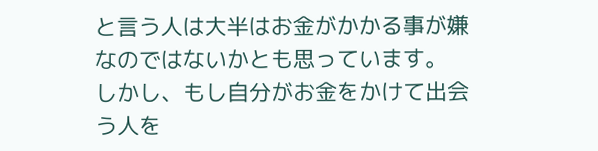と言う人は大半はお金がかかる事が嫌なのではないかとも思っています。
しかし、もし自分がお金をかけて出会う人を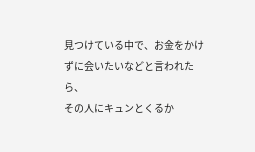見つけている中で、お金をかけずに会いたいなどと言われたら、
その人にキュンとくるか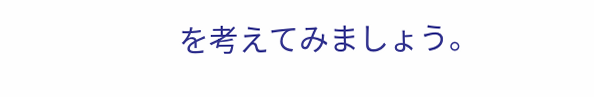を考えてみましょう。